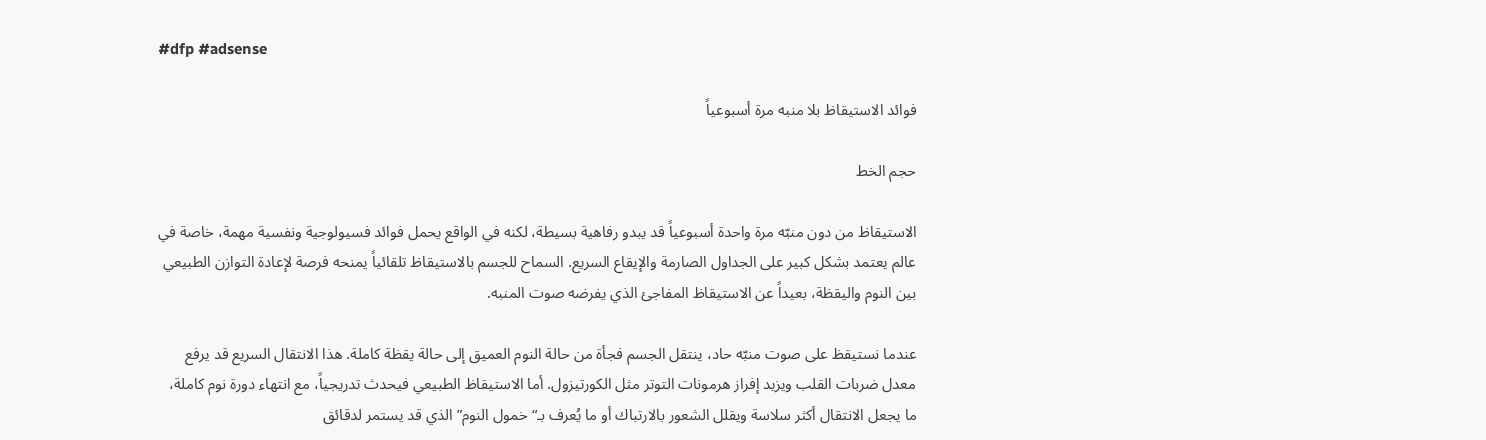#dfp #adsense

فوائد الاستيقاظ بلا منبه مرة أسبوعياً

حجم الخط

الاستيقاظ من دون منبّه مرة واحدة أسبوعياً قد يبدو رفاهية بسيطة، لكنه في الواقع يحمل فوائد فسيولوجية ونفسية مهمة، خاصة في عالم يعتمد بشكل كبير على الجداول الصارمة والإيقاع السريع. السماح للجسم بالاستيقاظ تلقائياً يمنحه فرصة لإعادة التوازن الطبيعي بين النوم واليقظة، بعيداً عن الاستيقاظ المفاجئ الذي يفرضه صوت المنبه.

عندما نستيقظ على صوت منبّه حاد، ينتقل الجسم فجأة من حالة النوم العميق إلى حالة يقظة كاملة. هذا الانتقال السريع قد يرفع معدل ضربات القلب ويزيد إفراز هرمونات التوتر مثل الكورتيزول. أما الاستيقاظ الطبيعي فيحدث تدريجياً، مع انتهاء دورة نوم كاملة، ما يجعل الانتقال أكثر سلاسة ويقلل الشعور بالارتباك أو ما يُعرف بـ“خمول النوم” الذي قد يستمر لدقائق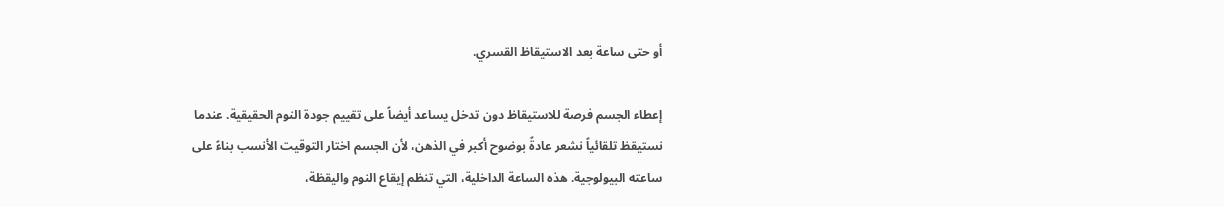أو حتى ساعة بعد الاستيقاظ القسري.

إعطاء الجسم فرصة للاستيقاظ دون تدخل يساعد أيضاً على تقييم جودة النوم الحقيقية. عندما نستيقظ تلقائياً نشعر عادةً بوضوح أكبر في الذهن، لأن الجسم اختار التوقيت الأنسب بناءً على ساعته البيولوجية. هذه الساعة الداخلية، التي تنظم إيقاع النوم واليقظة،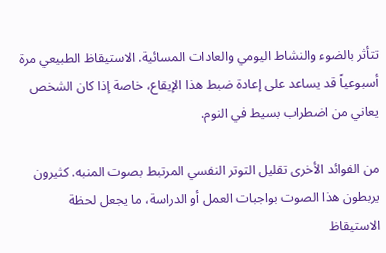تتأثر بالضوء والنشاط اليومي والعادات المسائية. الاستيقاظ الطبيعي مرة أسبوعياً قد يساعد على إعادة ضبط هذا الإيقاع، خاصة إذا كان الشخص يعاني من اضطراب بسيط في النوم.

من الفوائد الأخرى تقليل التوتر النفسي المرتبط بصوت المنبه. كثيرون يربطون هذا الصوت بواجبات العمل أو الدراسة، ما يجعل لحظة الاستيقاظ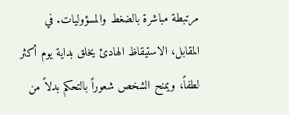مرتبطة مباشرة بالضغط والمسؤوليات. في المقابل، الاستيقاظ الهادئ يخلق بداية يوم أكثر لطفاً، ويمنح الشخص شعوراً بالتحكم بدلاً من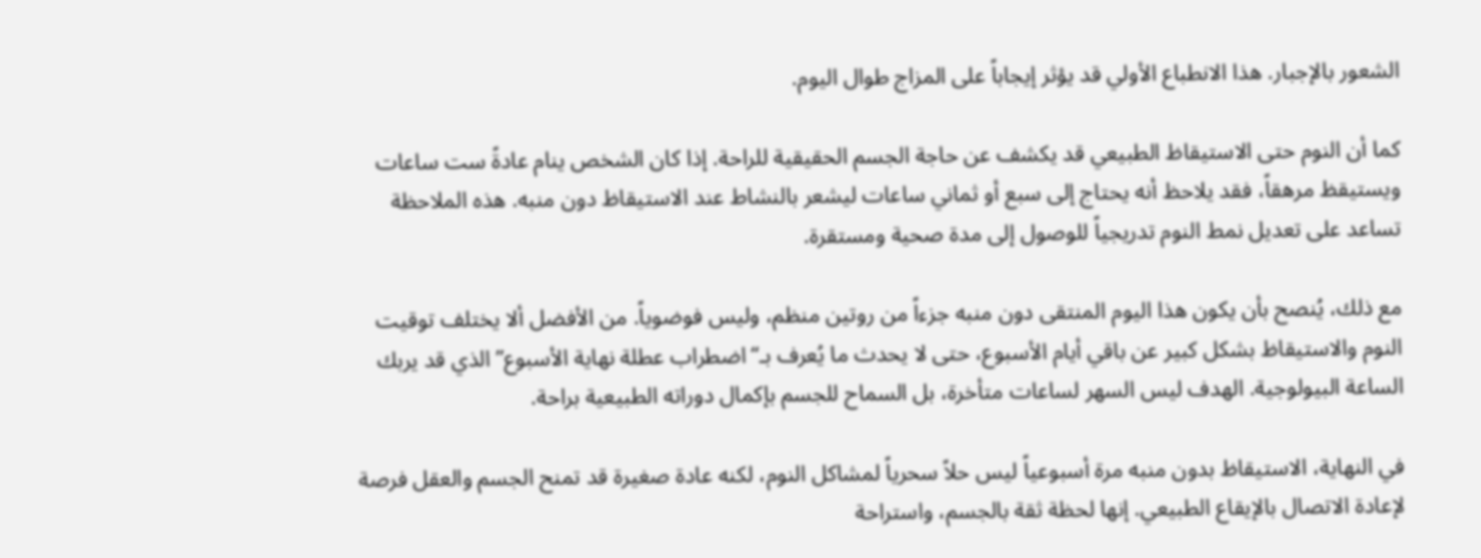الشعور بالإجبار. هذا الانطباع الأولي قد يؤثر إيجاباً على المزاج طوال اليوم.

كما أن النوم حتى الاستيقاظ الطبيعي قد يكشف عن حاجة الجسم الحقيقية للراحة. إذا كان الشخص ينام عادةً ست ساعات ويستيقظ مرهقاً، فقد يلاحظ أنه يحتاج إلى سبع أو ثماني ساعات ليشعر بالنشاط عند الاستيقاظ دون منبه. هذه الملاحظة تساعد على تعديل نمط النوم تدريجياً للوصول إلى مدة صحية ومستقرة.

مع ذلك، يُنصح بأن يكون هذا اليوم المنتقى دون منبه جزءاً من روتين منظم، وليس فوضوياً. من الأفضل ألا يختلف توقيت النوم والاستيقاظ بشكل كبير عن باقي أيام الأسبوع، حتى لا يحدث ما يُعرف بـ“اضطراب عطلة نهاية الأسبوع” الذي قد يربك الساعة البيولوجية. الهدف ليس السهر لساعات متأخرة، بل السماح للجسم بإكمال دوراته الطبيعية براحة.

في النهاية، الاستيقاظ بدون منبه مرة أسبوعياً ليس حلاً سحرياً لمشاكل النوم، لكنه عادة صغيرة قد تمنح الجسم والعقل فرصة لإعادة الاتصال بالإيقاع الطبيعي. إنها لحظة ثقة بالجسم، واستراحة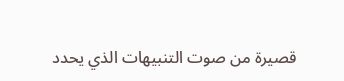قصيرة من صوت التنبيهات الذي يحدد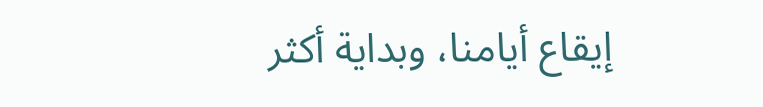إيقاع أيامنا، وبداية أكثر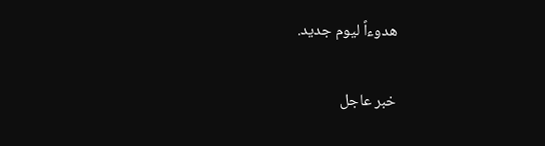هدوءاً ليوم جديد.

خبر عاجل